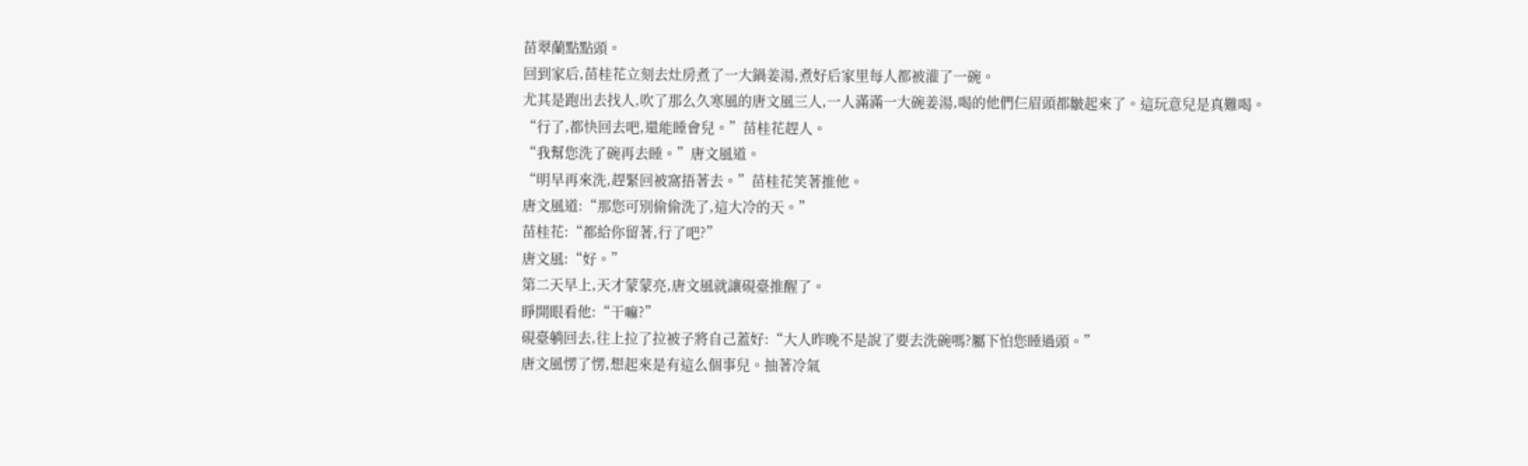苗翠蘭點點頭。
回到家后,苗桂花立刻去灶房煮了一大鍋姜湯,煮好后家里每人都被灌了一碗。
尤其是跑出去找人,吹了那么久寒風的唐文風三人,一人滿滿一大碗姜湯,喝的他們仨眉頭都皺起來了。這玩意兒是真難喝。
“行了,都快回去吧,還能睡會兒。”苗桂花趕人。
“我幫您洗了碗再去睡。”唐文風道。
“明早再來洗,趕緊回被窩捂著去。”苗桂花笑著推他。
唐文風道:“那您可別偷偷洗了,這大冷的天。”
苗桂花:“都給你留著,行了吧?”
唐文風:“好。”
第二天早上,天才蒙蒙亮,唐文風就讓硯臺推醒了。
睜開眼看他:“干嘛?”
硯臺躺回去,往上拉了拉被子將自己蓋好:“大人昨晚不是說了要去洗碗嗎?屬下怕您睡過頭。”
唐文風愣了愣,想起來是有這么個事兒。抽著冷氣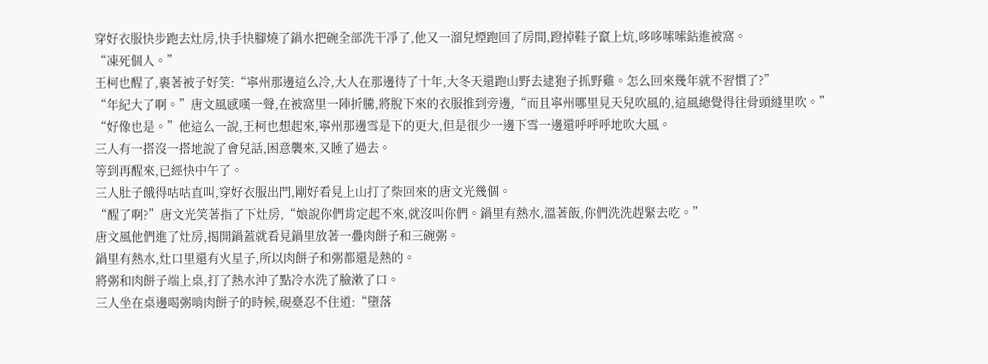穿好衣服快步跑去灶房,快手快腳燒了鍋水把碗全部洗干凈了,他又一溜兒煙跑回了房間,蹬掉鞋子竄上炕,哆哆嗦嗦鉆進被窩。
“凍死個人。”
王柯也醒了,裹著被子好笑:“寧州那邊這么冷,大人在那邊待了十年,大冬天還跑山野去逮狍子抓野雞。怎么回來幾年就不習慣了?”
“年紀大了啊。”唐文風感嘆一聲,在被窩里一陣折騰,將脫下來的衣服推到旁邊,“而且寧州哪里見天兒吹風的,這風總覺得往骨頭縫里吹。”
“好像也是。”他這么一說,王柯也想起來,寧州那邊雪是下的更大,但是很少一邊下雪一邊還呼呼呼地吹大風。
三人有一搭沒一搭地說了會兒話,困意襲來,又睡了過去。
等到再醒來,已經快中午了。
三人肚子餓得咕咕直叫,穿好衣服出門,剛好看見上山打了柴回來的唐文光幾個。
“醒了啊?”唐文光笑著指了下灶房,“娘說你們肯定起不來,就沒叫你們。鍋里有熱水,溫著飯,你們洗洗趕緊去吃。”
唐文風他們進了灶房,揭開鍋蓋就看見鍋里放著一疊肉餅子和三碗粥。
鍋里有熱水,灶口里還有火星子,所以肉餅子和粥都還是熱的。
將粥和肉餅子端上桌,打了熱水沖了點冷水洗了臉漱了口。
三人坐在桌邊喝粥啃肉餅子的時候,硯臺忍不住道:“墮落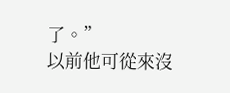了。”
以前他可從來沒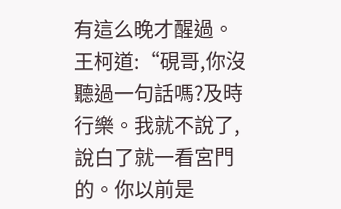有這么晚才醒過。
王柯道:“硯哥,你沒聽過一句話嗎?及時行樂。我就不說了,說白了就一看宮門的。你以前是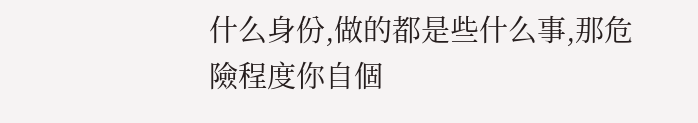什么身份,做的都是些什么事,那危險程度你自個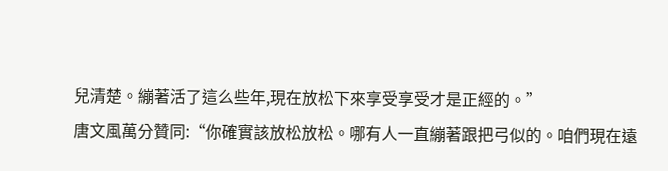兒清楚。繃著活了這么些年,現在放松下來享受享受才是正經的。”
唐文風萬分贊同:“你確實該放松放松。哪有人一直繃著跟把弓似的。咱們現在遠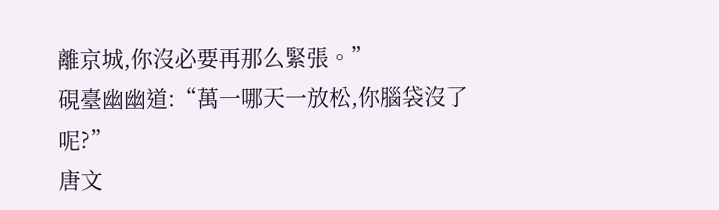離京城,你沒必要再那么緊張。”
硯臺幽幽道:“萬一哪天一放松,你腦袋沒了呢?”
唐文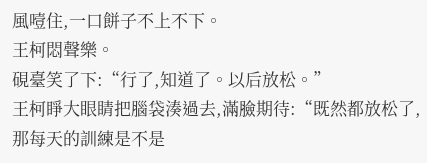風噎住,一口餅子不上不下。
王柯悶聲樂。
硯臺笑了下:“行了,知道了。以后放松。”
王柯睜大眼睛把腦袋湊過去,滿臉期待:“既然都放松了,那每天的訓練是不是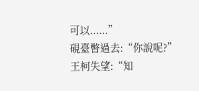可以......”
硯臺瞥過去:“你說呢?”
王柯失望:“知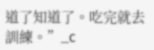道了知道了。吃完就去訓練。”_c